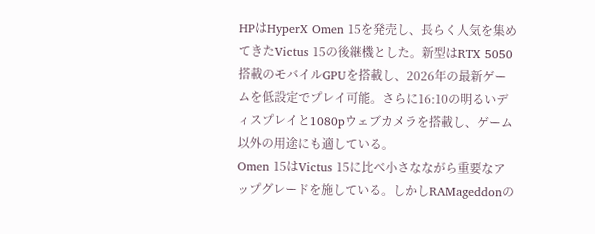HPはHyperX Omen 15を発売し、長らく人気を集めてきたVictus 15の後継機とした。新型はRTX 5050搭載のモバイルGPUを搭載し、2026年の最新ゲームを低設定でプレイ可能。さらに16:10の明るいディスプレイと1080pウェブカメラを搭載し、ゲーム以外の用途にも適している。
Omen 15はVictus 15に比べ小さなながら重要なアップグレードを施している。しかしRAMageddonの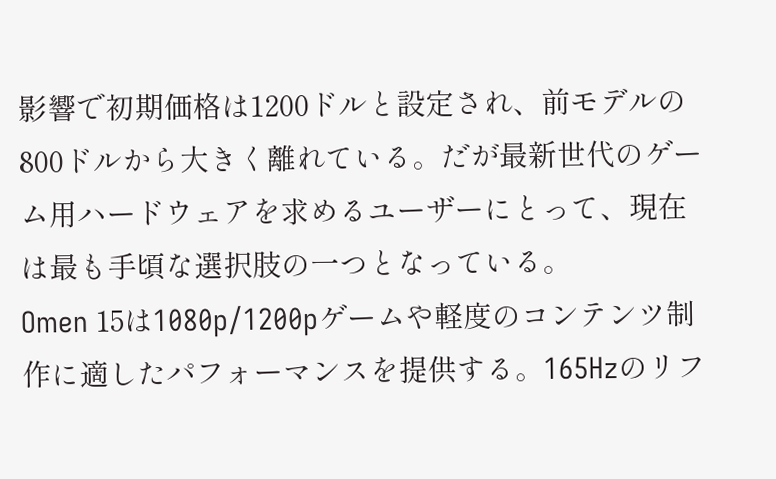影響で初期価格は1200ドルと設定され、前モデルの800ドルから大きく離れている。だが最新世代のゲーム用ハードウェアを求めるユーザーにとって、現在は最も手頃な選択肢の一つとなっている。
Omen 15は1080p/1200pゲームや軽度のコンテンツ制作に適したパフォーマンスを提供する。165Hzのリフ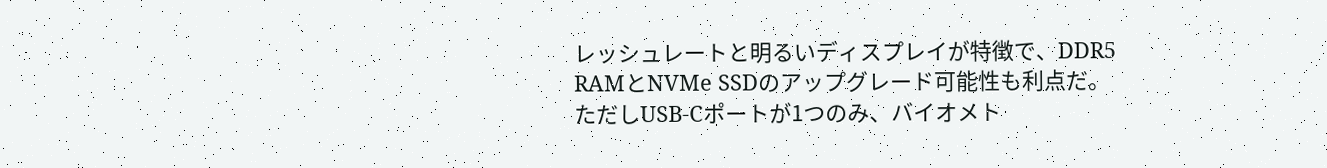レッシュレートと明るいディスプレイが特徴で、DDR5 RAMとNVMe SSDのアップグレード可能性も利点だ。ただしUSB-Cポートが1つのみ、バイオメト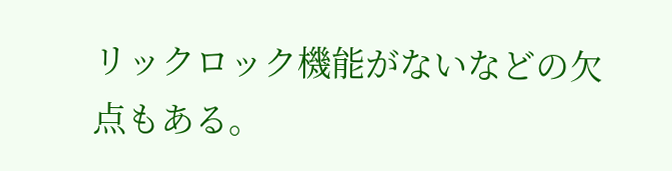リックロック機能がないなどの欠点もある。